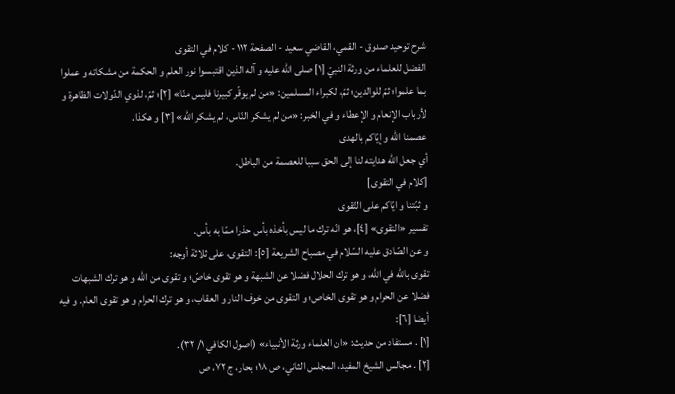شرح توحید صدوق - القمي، القاضي سعيد - الصفحة ١١٢ - كلام في التقوى
الفضل للعلماء من ورثة النبيّ [١] صلى اللّه عليه و آله الذين اقتبسوا نور العلم و الحكمة من مشكاته و عملوا بما علموا؛ ثمّ للوالدين؛ ثمّ، لكبراء المسلمين: «من لم يوقّر كبيرنا فليس منّا» [٢]؛ ثمّ، لذوي الدّولات الظاهرة و لأرباب الإنعام و الإعطاء و في الخبر: «من لم يشكر النّاس، لم يشكر اللّه» [٣] و هكذا.
عصمنا اللّه و إيّاكم بالهدى
أي جعل اللّه هدايته لنا إلى الحق سببا للعصمة من الباطل.
[كلام في التقوى]
و ثبّتنا و ايّاكم على التّقوى
تفسير «التقوى» [٤]، هو انّه ترك ما ليس بأخذه بأس حذرا ممّا به بأس.
و عن الصّادق عليه السّلام في مصباح الشريعة [٥]: التقوى، على ثلاثة أوجه:
تقوى باللّه في اللّه، و هو ترك الحلال فضلا عن الشبهة و هو تقوى خاصّ؛ و تقوى من اللّه و هو ترك الشبهات فضلا عن الحرام و هو تقوى الخاص؛ و التقوى من خوف النار و العقاب، و هو ترك الحرام و هو تقوى العام. و فيه أيضا [٦]:
[١] . مستفاد من حديث: «ان العلماء ورثة الأنبياء» (اصول الكافي ١/ ٣٢).
[٢] . مجالس الشيخ المفيد، المجلس الثاني، ص ١٨؛ بحار، ج ٧٢، ص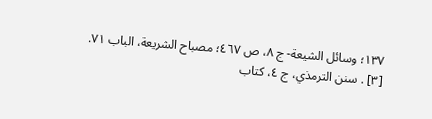١٣٧؛ وسائل الشيعة- ج ٨، ص ٤٦٧؛ مصباح الشريعة، الباب ٧١.
[٣] . سنن الترمذي، ج ٤، كتاب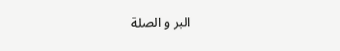البر و الصلة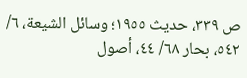ص ٣٣٩، حديث ١٩٥٥؛ وسائل الشيعة، ٦/ ٥٤٢، بحار ٦٨/ ٤٤، أصول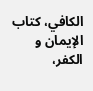الكافي، كتاب الإيمان و الكفر،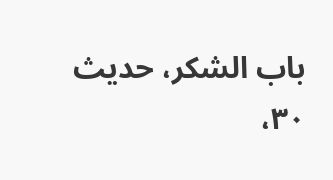باب الشكر، حديث ٣٠،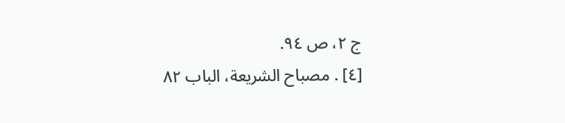ج ٢، ص ٩٤.
[٤] . مصباح الشريعة، الباب ٨٢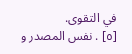في التقوى.
[٥] . نفس المصدر و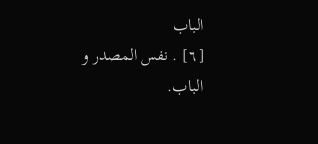الباب
[٦] . نفس المصدر و الباب.